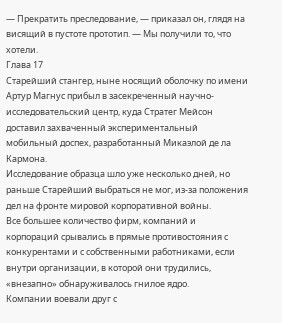— Прекратить преследование, — приказал он, глядя на висящий в пустоте прототип. — Мы получили то, что хотели.
Глава 17
Старейший стангер, ныне носящий оболочку по имени Артур Магнус прибыл в засекреченный научно-исследовательский центр, куда Стратег Мейсон доставил захваченный экспериментальный мобильный доспех, разработанный Микаэлой де ла Кармона.
Исследование образца шло уже несколько дней, но раньше Старейший выбраться не мог, из-за положения дел на фронте мировой корпоративной войны.
Все большее количество фирм, компаний и корпораций срывались в прямые противостояния с конкурентами и с собственными работниками, если внутри организации, в которой они трудились, «внезапно» обнаруживалось гнилое ядро.
Компании воевали друг с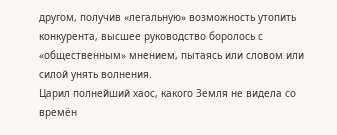другом, получив «легальную» возможность утопить конкурента, высшее руководство боролось с «общественным» мнением, пытаясь или словом или силой унять волнения.
Царил полнейший хаос, какого Земля не видела со времён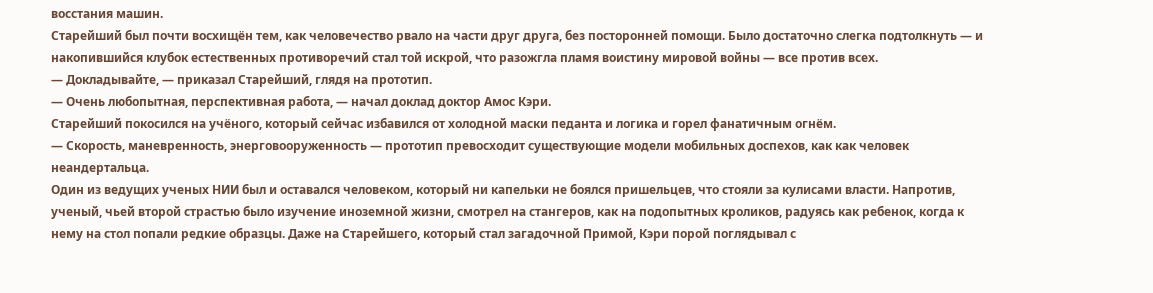восстания машин.
Старейший был почти восхищён тем, как человечество рвало на части друг друга, без посторонней помощи. Было достаточно слегка подтолкнуть — и накопившийся клубок естественных противоречий стал той искрой, что разожгла пламя воистину мировой войны — все против всех.
— Докладывайте, — приказал Старейший, глядя на прототип.
— Очень любопытная, перспективная работа, — начал доклад доктор Амос Кэри.
Старейший покосился на учёного, который сейчас избавился от холодной маски педанта и логика и горел фанатичным огнём.
— Скорость, маневренность, энерговооруженность — прототип превосходит существующие модели мобильных доспехов, как как человек неандертальца.
Один из ведущих ученых НИИ был и оставался человеком, который ни капельки не боялся пришельцев, что стояли за кулисами власти. Напротив, ученый, чьей второй страстью было изучение иноземной жизни, смотрел на стангеров, как на подопытных кроликов, радуясь как ребенок, когда к нему на стол попали редкие образцы. Даже на Старейшего, который стал загадочной Примой, Кэри порой поглядывал с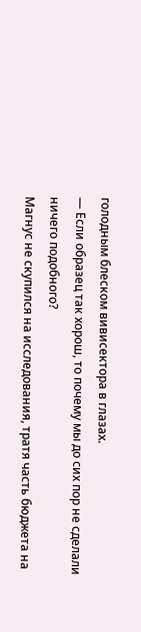голодным блеском вивисектора в глазах.
— Если образец так хорош, то почему мы до сих пор не сделали ничего подобного?
Магнус не скупился на исследования, тратя часть бюджета на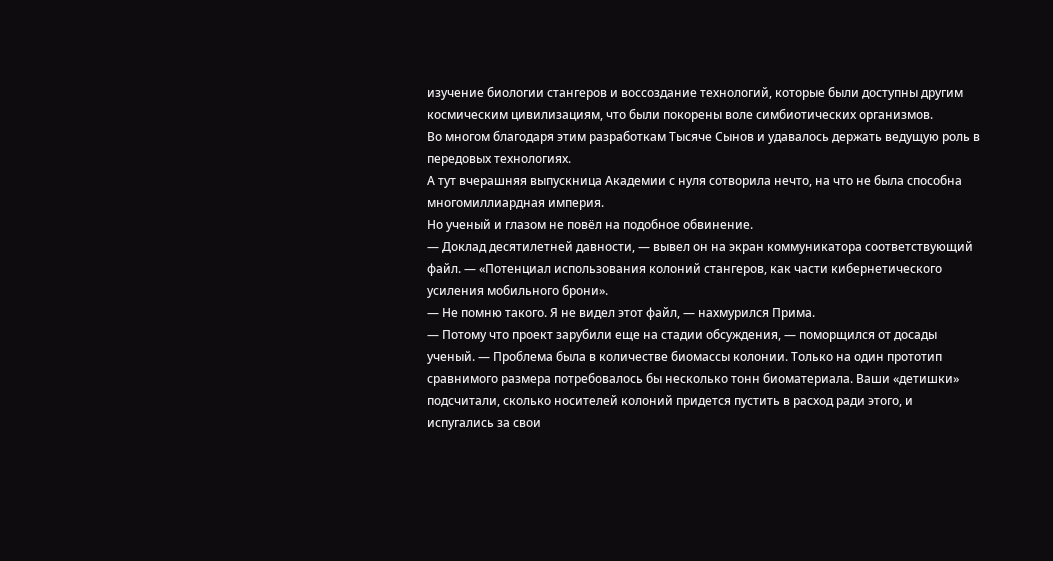изучение биологии стангеров и воссоздание технологий, которые были доступны другим космическим цивилизациям, что были покорены воле симбиотических организмов.
Во многом благодаря этим разработкам Тысяче Сынов и удавалось держать ведущую роль в передовых технологиях.
А тут вчерашняя выпускница Академии с нуля сотворила нечто, на что не была способна многомиллиардная империя.
Но ученый и глазом не повёл на подобное обвинение.
— Доклад десятилетней давности, — вывел он на экран коммуникатора соответствующий файл. — «Потенциал использования колоний стангеров, как части кибернетического усиления мобильного брони».
— Не помню такого. Я не видел этот файл, — нахмурился Прима.
— Потому что проект зарубили еще на стадии обсуждения, — поморщился от досады ученый. — Проблема была в количестве биомассы колонии. Только на один прототип сравнимого размера потребовалось бы несколько тонн биоматериала. Ваши «детишки» подсчитали, сколько носителей колоний придется пустить в расход ради этого, и испугались за свои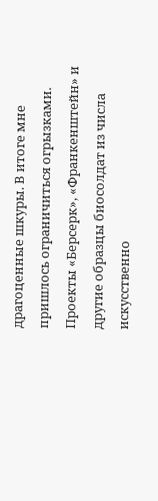драгоценные шкуры. В итоге мне пришлось ограничиться огрызками. Проекты «Берсерк», «Франкенштейн» и другие образцы биосолдат из числа искусственно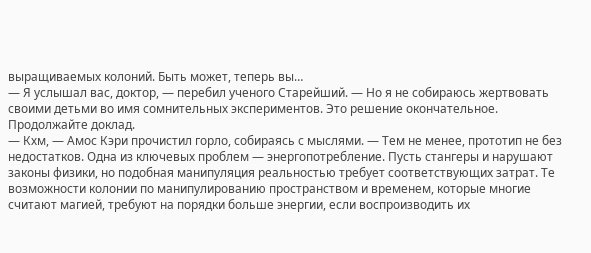выращиваемых колоний. Быть может, теперь вы…
— Я услышал вас, доктор, — перебил ученого Старейший. — Но я не собираюсь жертвовать своими детьми во имя сомнительных экспериментов. Это решение окончательное. Продолжайте доклад.
— Кхм, — Амос Кэри прочистил горло, собираясь с мыслями. — Тем не менее, прототип не без недостатков. Одна из ключевых проблем — энергопотребление. Пусть стангеры и нарушают законы физики, но подобная манипуляция реальностью требует соответствующих затрат. Те возможности колонии по манипулированию пространством и временем, которые многие считают магией, требуют на порядки больше энергии, если воспроизводить их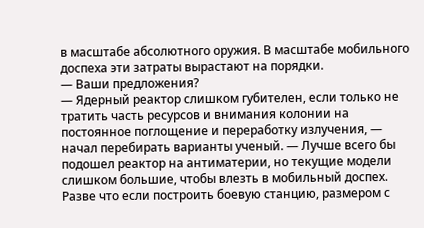в масштабе абсолютного оружия. В масштабе мобильного доспеха эти затраты вырастают на порядки.
— Ваши предложения?
— Ядерный реактор слишком губителен, если только не тратить часть ресурсов и внимания колонии на постоянное поглощение и переработку излучения, — начал перебирать варианты ученый. — Лучше всего бы подошел реактор на антиматерии, но текущие модели слишком большие, чтобы влезть в мобильный доспех. Разве что если построить боевую станцию, размером с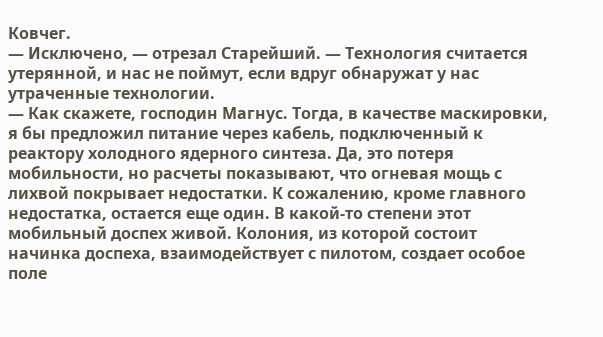Ковчег.
— Исключено, — отрезал Старейший. — Технология считается утерянной, и нас не поймут, если вдруг обнаружат у нас утраченные технологии.
— Как скажете, господин Магнус. Тогда, в качестве маскировки, я бы предложил питание через кабель, подключенный к реактору холодного ядерного синтеза. Да, это потеря мобильности, но расчеты показывают, что огневая мощь с лихвой покрывает недостатки. К сожалению, кроме главного недостатка, остается еще один. В какой-то степени этот мобильный доспех живой. Колония, из которой состоит начинка доспеха, взаимодействует с пилотом, создает особое поле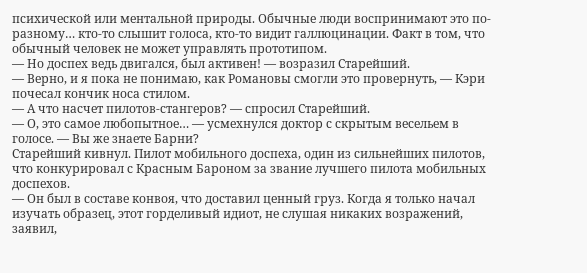психической или ментальной природы. Обычные люди воспринимают это по-разному… кто-то слышит голоса, кто-то видит галлюцинации. Факт в том, что обычный человек не может управлять прототипом.
— Но доспех ведь двигался, был активен! — возразил Старейший.
— Верно, и я пока не понимаю, как Романовы смогли это провернуть, — Кэри почесал кончик носа стилом.
— А что насчет пилотов-стангеров? — спросил Старейший.
— О, это самое любопытное… — усмехнулся доктор с скрытым весельем в голосе. — Вы же знаете Барни?
Старейший кивнул. Пилот мобильного доспеха, один из сильнейших пилотов, что конкурировал с Красным Бароном за звание лучшего пилота мобильных доспехов.
— Он был в составе конвоя, что доставил ценный груз. Когда я только начал изучать образец, этот горделивый идиот, не слушая никаких возражений, заявил,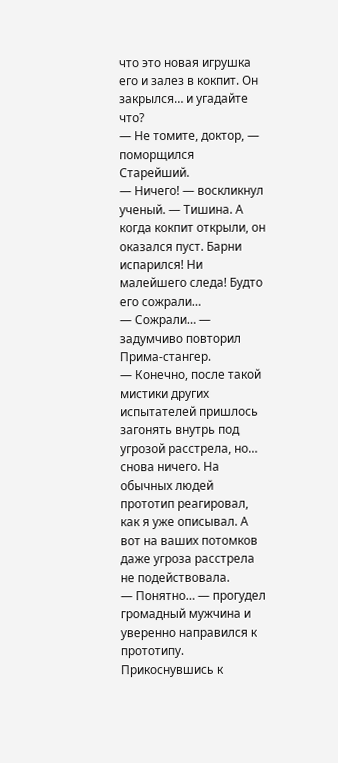что это новая игрушка его и залез в кокпит. Он закрылся… и угадайте что?
— Не томите, доктор, — поморщился Старейший.
— Ничего! — воскликнул ученый. — Тишина. А когда кокпит открыли, он оказался пуст. Барни испарился! Ни малейшего следа! Будто его сожрали…
— Сожрали… — задумчиво повторил Прима-стангер.
— Конечно, после такой мистики других испытателей пришлось загонять внутрь под угрозой расстрела, но… снова ничего. На обычных людей прототип реагировал, как я уже описывал. А вот на ваших потомков даже угроза расстрела не подействовала.
— Понятно… — прогудел громадный мужчина и уверенно направился к прототипу.
Прикоснувшись к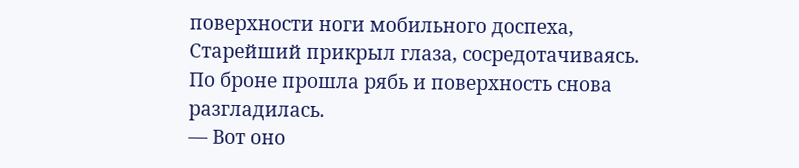поверхности ноги мобильного доспеха, Старейший прикрыл глаза, сосредотачиваясь. По броне прошла рябь и поверхность снова разгладилась.
— Вот оно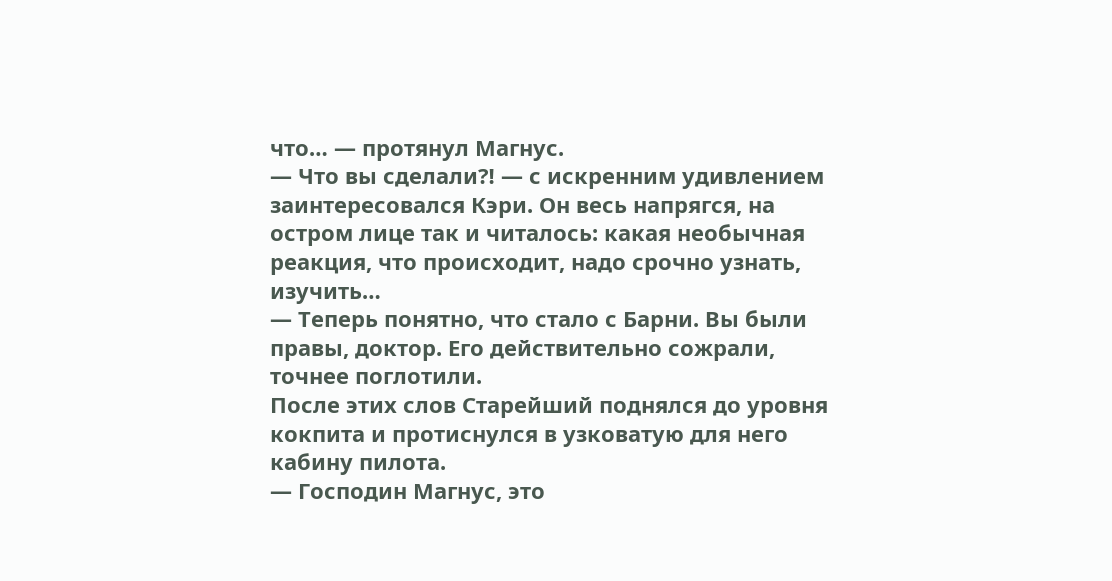что… — протянул Магнус.
— Что вы сделали⁈ — с искренним удивлением заинтересовался Кэри. Он весь напрягся, на остром лице так и читалось: какая необычная реакция, что происходит, надо срочно узнать, изучить…
— Теперь понятно, что стало с Барни. Вы были правы, доктор. Его действительно сожрали, точнее поглотили.
После этих слов Старейший поднялся до уровня кокпита и протиснулся в узковатую для него кабину пилота.
— Господин Магнус, это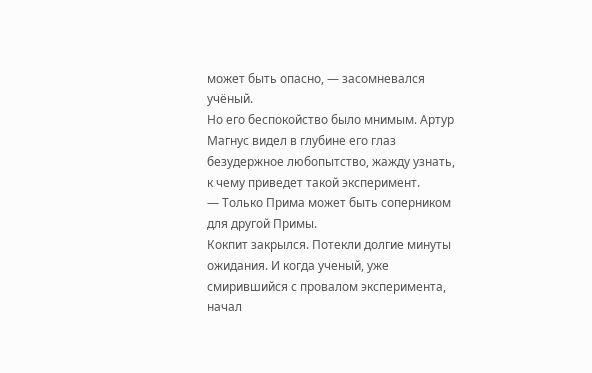может быть опасно, — засомневался учёный.
Но его беспокойство было мнимым. Артур Магнус видел в глубине его глаз безудержное любопытство, жажду узнать, к чему приведет такой эксперимент.
— Только Прима может быть соперником для другой Примы.
Кокпит закрылся. Потекли долгие минуты ожидания. И когда ученый, уже смирившийся с провалом эксперимента, начал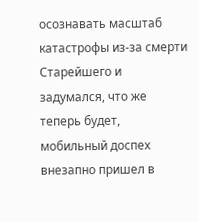осознавать масштаб катастрофы из-за смерти Старейшего и задумался, что же теперь будет, мобильный доспех внезапно пришел в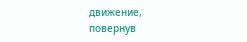движение, повернув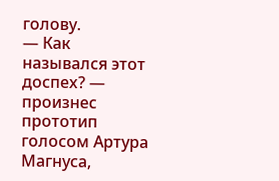голову.
— Как назывался этот доспех? — произнес прототип голосом Артура Магнуса,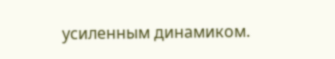усиленным динамиком.